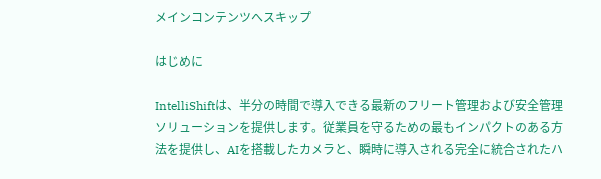メインコンテンツへスキップ

はじめに

IntelliShiftは、半分の時間で導入できる最新のフリート管理および安全管理ソリューションを提供します。従業員を守るための最もインパクトのある方法を提供し、AIを搭載したカメラと、瞬時に導入される完全に統合されたハ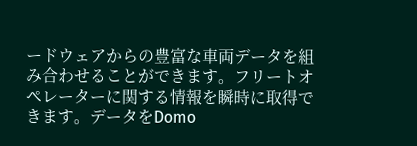ードウェアからの豊富な車両データを組み合わせることができます。フリートオペレーターに関する情報を瞬時に取得できます。データをDomo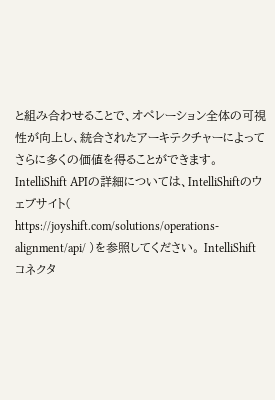と組み合わせることで、オペレーション全体の可視性が向上し、統合されたアーキテクチャーによってさらに多くの価値を得ることができます。IntelliShift APIの詳細については、IntelliShiftのウェブサイト( https://joyshift.com/solutions/operations-alignment/api/ )を参照してください。 IntelliShift コネクタ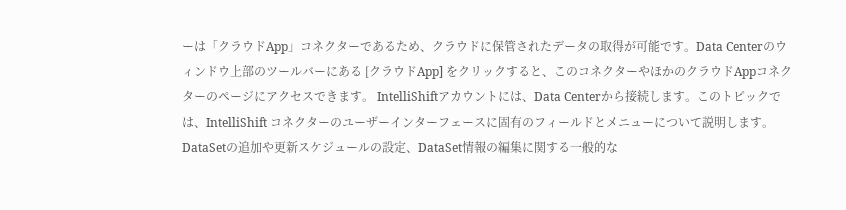ーは「クラウドApp」コネクターであるため、クラウドに保管されたデータの取得が可能です。Data Centerのウィンドウ上部のツールバーにある [クラウドApp] をクリックすると、このコネクターやほかのクラウドAppコネクターのページにアクセスできます。 IntelliShiftアカウントには、Data Centerから接続します。このトピックでは、IntelliShift コネクターのユーザーインターフェースに固有のフィールドとメニューについて説明します。DataSetの追加や更新スケジュールの設定、DataSet情報の編集に関する一般的な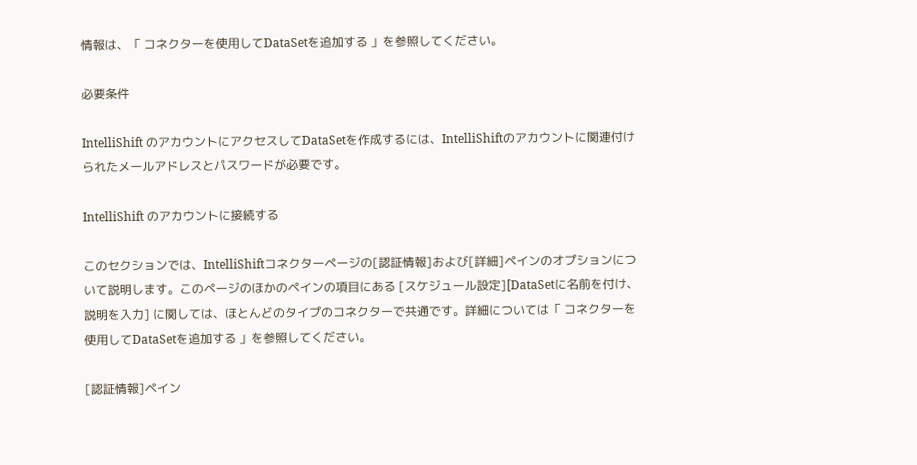情報は、「 コネクターを使用してDataSetを追加する 」を参照してください。

必要条件

IntelliShift のアカウントにアクセスしてDataSetを作成するには、IntelliShiftのアカウントに関連付けられたメールアドレスとパスワードが必要です。

IntelliShift のアカウントに接続する

このセクションでは、IntelliShiftコネクターページの[認証情報]および[詳細]ペインのオプションについて説明します。このページのほかのペインの項目にある [スケジュール設定][DataSetに名前を付け、説明を入力] に関しては、ほとんどのタイプのコネクターで共通です。詳細については「 コネクターを使用してDataSetを追加する 」を参照してください。

[認証情報]ペイン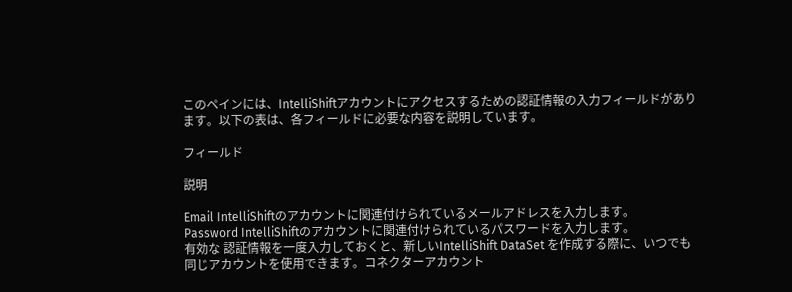このペインには、IntelliShiftアカウントにアクセスするための認証情報の入力フィールドがあります。以下の表は、各フィールドに必要な内容を説明しています。

フィールド

説明

Email IntelliShiftのアカウントに関連付けられているメールアドレスを入力します。
Password IntelliShiftのアカウントに関連付けられているパスワードを入力します。
有効な 認証情報を一度入力しておくと、新しいIntelliShift DataSet を作成する際に、いつでも同じアカウントを使用できます。コネクターアカウント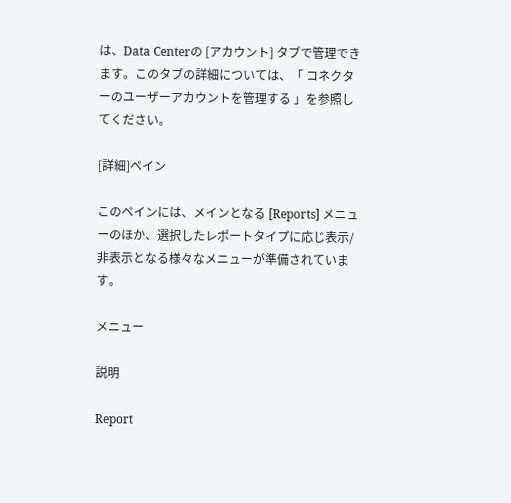は、Data Centerの [アカウント] タブで管理できます。このタブの詳細については、「 コネクターのユーザーアカウントを管理する 」を参照してください。

[詳細]ペイン

このペインには、メインとなる [Reports] メニューのほか、選択したレポートタイプに応じ表示/非表示となる様々なメニューが準備されています。

メニュー

説明

Report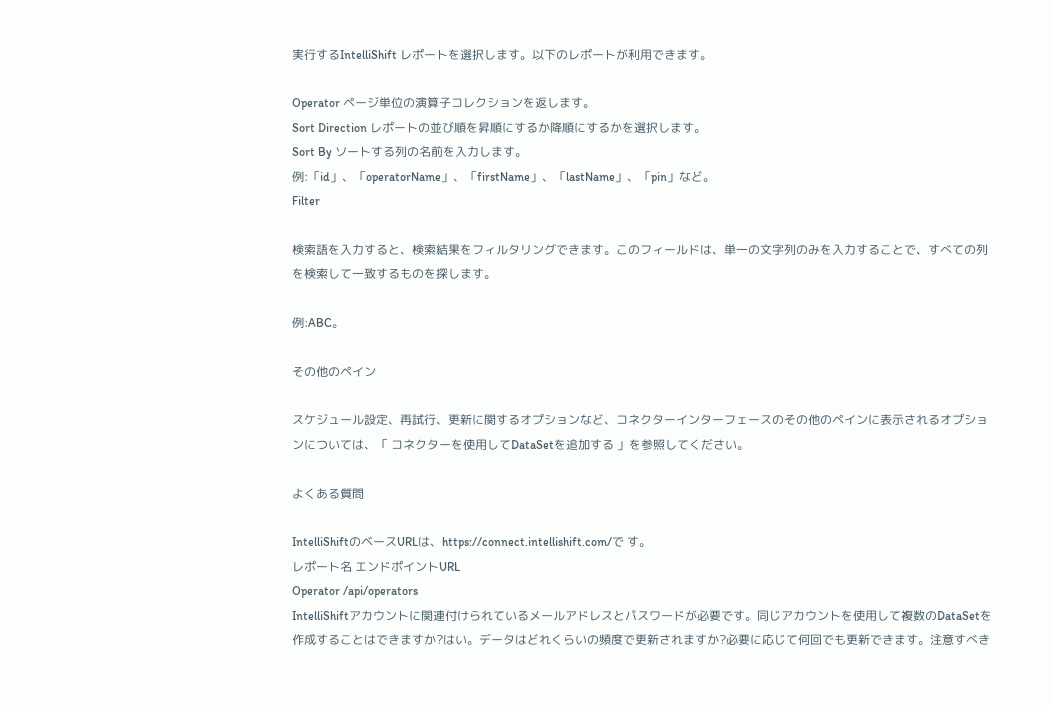実行するIntelliShift レポートを選択します。以下のレポートが利用できます。

Operator ページ単位の演算子コレクションを返します。
Sort Direction レポートの並び順を昇順にするか降順にするかを選択します。
Sort By ソートする列の名前を入力します。
例:「id」、「operatorName」、「firstName」、「lastName」、「pin」など。
Filter

検索語を入力すると、検索結果をフィルタリングできます。このフィールドは、単一の文字列のみを入力することで、すべての列を検索して一致するものを探します。

例:ABC。

その他のペイン

スケジュール設定、再試行、更新に関するオプションなど、コネクターインターフェースのその他のペインに表示されるオプションについては、「 コネクターを使用してDataSetを追加する 」を参照してください。

よくある質問

IntelliShiftのベースURLは、https://connect.intellishift.com/で す。
レポート名 エンドポイントURL
Operator /api/operators
IntelliShiftアカウントに関連付けられているメールアドレスとパスワードが必要です。同じアカウントを使用して複数のDataSetを作成することはできますか?はい。データはどれくらいの頻度で更新されますか?必要に応じて何回でも更新できます。注意すべき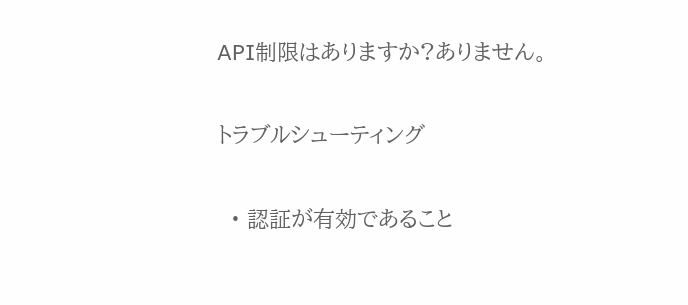API制限はありますか?ありません。

トラブルシューティング

  • 認証が有効であること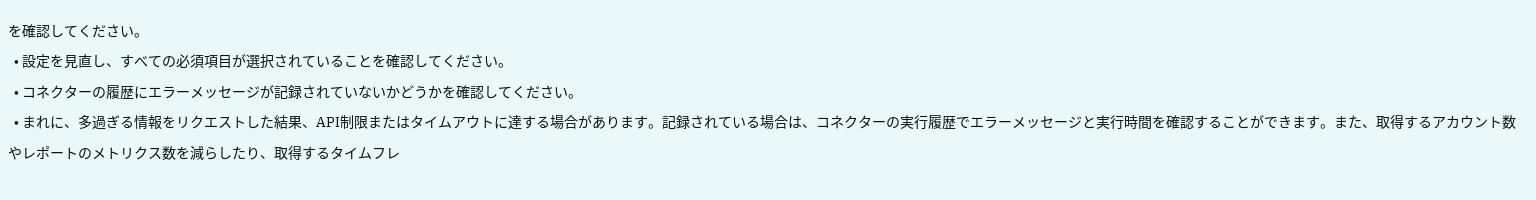を確認してください。
  • 設定を見直し、すべての必須項目が選択されていることを確認してください。
  • コネクターの履歴にエラーメッセージが記録されていないかどうかを確認してください。
  • まれに、多過ぎる情報をリクエストした結果、API制限またはタイムアウトに達する場合があります。記録されている場合は、コネクターの実行履歴でエラーメッセージと実行時間を確認することができます。また、取得するアカウント数やレポートのメトリクス数を減らしたり、取得するタイムフレ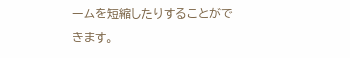ームを短縮したりすることができます。